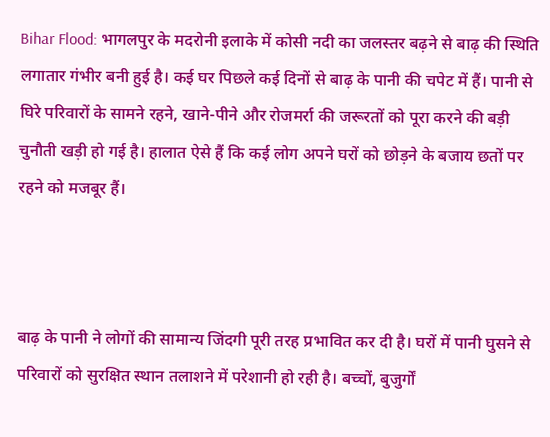Bihar Flood: भागलपुर के मदरोनी इलाके में कोसी नदी का जलस्तर बढ़ने से बाढ़ की स्थिति लगातार गंभीर बनी हुई है। कई घर पिछले कई दिनों से बाढ़ के पानी की चपेट में हैं। पानी से घिरे परिवारों के सामने रहने, खाने-पीने और रोजमर्रा की जरूरतों को पूरा करने की बड़ी चुनौती खड़ी हो गई है। हालात ऐसे हैं कि कई लोग अपने घरों को छोड़ने के बजाय छतों पर रहने को मजबूर हैं।



बाढ़ के पानी ने लोगों की सामान्य जिंदगी पूरी तरह प्रभावित कर दी है। घरों में पानी घुसने से परिवारों को सुरक्षित स्थान तलाशने में परेशानी हो रही है। बच्चों, बुजुर्गों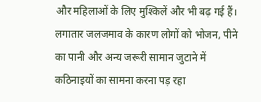और महिलाओं के लिए मुश्किलें और भी बढ़ गई हैं। लगातार जलजमाव के कारण लोगों को भोजन, पीने का पानी और अन्य जरूरी सामान जुटाने में कठिनाइयों का सामना करना पड़ रहा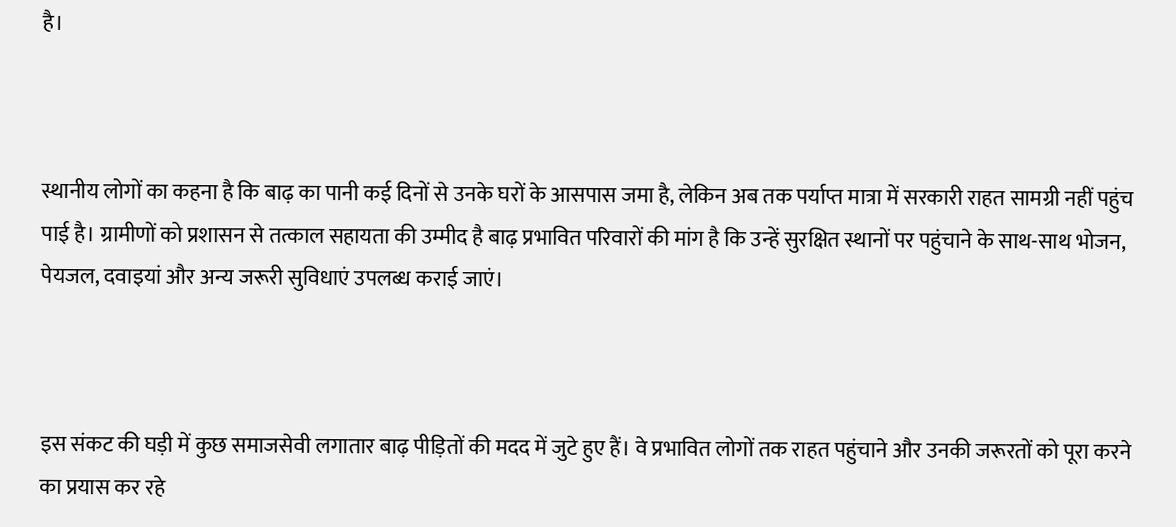है।



स्थानीय लोगों का कहना है कि बाढ़ का पानी कई दिनों से उनके घरों के आसपास जमा है, लेकिन अब तक पर्याप्त मात्रा में सरकारी राहत सामग्री नहीं पहुंच पाई है। ग्रामीणों को प्रशासन से तत्काल सहायता की उम्मीद है बाढ़ प्रभावित परिवारों की मांग है कि उन्हें सुरक्षित स्थानों पर पहुंचाने के साथ-साथ भोजन, पेयजल, दवाइयां और अन्य जरूरी सुविधाएं उपलब्ध कराई जाएं।



इस संकट की घड़ी में कुछ समाजसेवी लगातार बाढ़ पीड़ितों की मदद में जुटे हुए हैं। वे प्रभावित लोगों तक राहत पहुंचाने और उनकी जरूरतों को पूरा करने का प्रयास कर रहे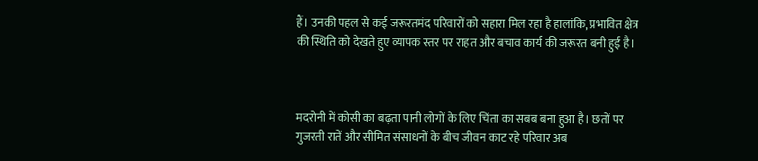हैं। उनकी पहल से कई जरूरतमंद परिवारों को सहारा मिल रहा है हालांकि, प्रभावित क्षेत्र की स्थिति को देखते हुए व्यापक स्तर पर राहत और बचाव कार्य की जरूरत बनी हुई है।



मदरोनी में कोसी का बढ़ता पानी लोगों के लिए चिंता का सबब बना हुआ है। छतों पर गुजरती रातें और सीमित संसाधनों के बीच जीवन काट रहे परिवार अब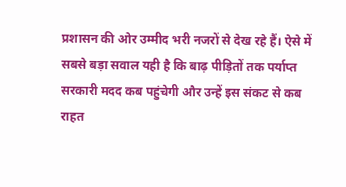प्रशासन की ओर उम्मीद भरी नजरों से देख रहे हैं। ऐसे में सबसे बड़ा सवाल यही है कि बाढ़ पीड़ितों तक पर्याप्त सरकारी मदद कब पहुंचेगी और उन्हें इस संकट से कब राहत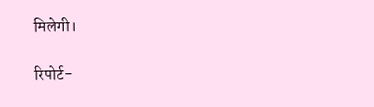मिलेगी।

रिपोर्ट-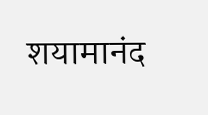शयामानंद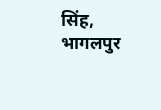सिंह, भागलपुर